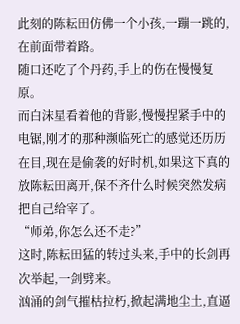此刻的陈耘田仿佛一个小孩,一蹦一跳的,在前面带着路。
随口还吃了个丹药,手上的伤在慢慢复原。
而白沫星看着他的背影,慢慢捏紧手中的电锯,刚才的那种濒临死亡的感觉还历历在目,现在是偷袭的好时机,如果这下真的放陈耘田离开,保不齐什么时候突然发病把自己给宰了。
“师弟,你怎么还不走?”
这时,陈耘田猛的转过头来,手中的长剑再次举起,一剑劈来。
汹涌的剑气摧枯拉朽,掀起满地尘土,直逼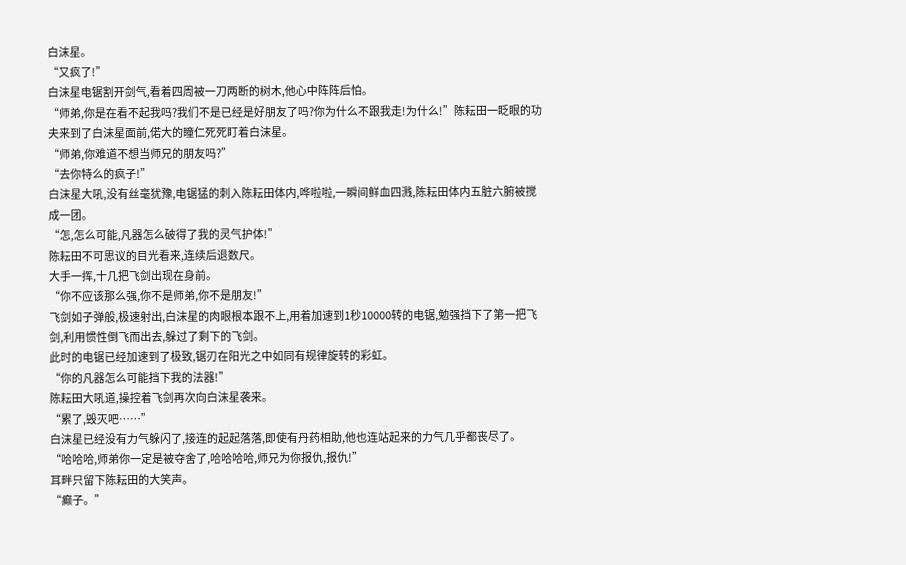白沫星。
“又疯了!”
白沫星电锯割开剑气,看着四周被一刀两断的树木,他心中阵阵后怕。
“师弟,你是在看不起我吗?我们不是已经是好朋友了吗?你为什么不跟我走!为什么!”陈耘田一眨眼的功夫来到了白沫星面前,偌大的瞳仁死死盯着白沫星。
“师弟,你难道不想当师兄的朋友吗?”
“去你特么的疯子!”
白沫星大吼,没有丝毫犹豫,电锯猛的刺入陈耘田体内,哗啦啦,一瞬间鲜血四溅,陈耘田体内五脏六腑被搅成一团。
“怎,怎么可能,凡器怎么破得了我的灵气护体!”
陈耘田不可思议的目光看来,连续后退数尺。
大手一挥,十几把飞剑出现在身前。
“你不应该那么强,你不是师弟,你不是朋友!”
飞剑如子弹般,极速射出,白沫星的肉眼根本跟不上,用着加速到1秒10000转的电锯,勉强挡下了第一把飞剑,利用惯性倒飞而出去,躲过了剩下的飞剑。
此时的电锯已经加速到了极致,锯刃在阳光之中如同有规律旋转的彩虹。
“你的凡器怎么可能挡下我的法器!”
陈耘田大吼道,操控着飞剑再次向白沫星袭来。
“累了,毁灭吧……”
白沫星已经没有力气躲闪了,接连的起起落落,即使有丹药相助,他也连站起来的力气几乎都丧尽了。
“哈哈哈,师弟你一定是被夺舍了,哈哈哈哈,师兄为你报仇,报仇!”
耳畔只留下陈耘田的大笑声。
“癫子。”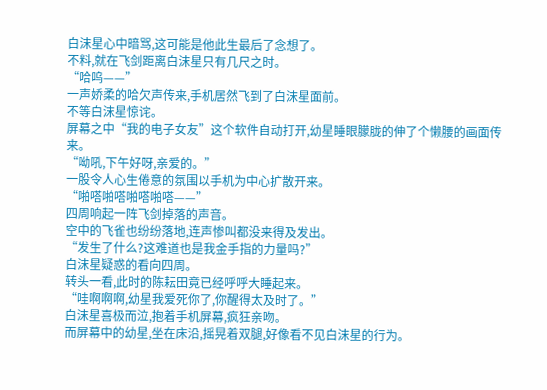白沫星心中暗骂,这可能是他此生最后了念想了。
不料,就在飞剑距离白沫星只有几尺之时。
“哈呜——”
一声娇柔的哈欠声传来,手机居然飞到了白沫星面前。
不等白沫星惊诧。
屏幕之中“我的电子女友”这个软件自动打开,幼星睡眼朦胧的伸了个懒腰的画面传来。
“呦吼,下午好呀,亲爱的。”
一股令人心生倦意的氛围以手机为中心扩散开来。
“啪嗒啪嗒啪嗒啪嗒——”
四周响起一阵飞剑掉落的声音。
空中的飞雀也纷纷落地,连声惨叫都没来得及发出。
“发生了什么?这难道也是我金手指的力量吗?”
白沫星疑惑的看向四周。
转头一看,此时的陈耘田竟已经呼呼大睡起来。
“哇啊啊啊,幼星我爱死你了,你醒得太及时了。”
白沫星喜极而泣,抱着手机屏幕,疯狂亲吻。
而屏幕中的幼星,坐在床沿,摇晃着双腿,好像看不见白沫星的行为。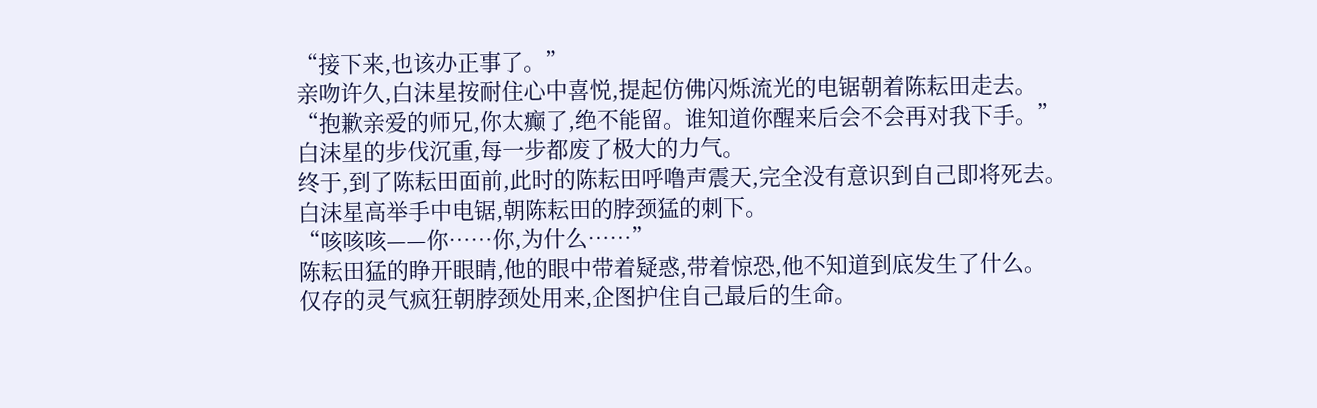“接下来,也该办正事了。”
亲吻许久,白沫星按耐住心中喜悦,提起仿佛闪烁流光的电锯朝着陈耘田走去。
“抱歉亲爱的师兄,你太癫了,绝不能留。谁知道你醒来后会不会再对我下手。”
白沫星的步伐沉重,每一步都废了极大的力气。
终于,到了陈耘田面前,此时的陈耘田呼噜声震天,完全没有意识到自己即将死去。
白沫星高举手中电锯,朝陈耘田的脖颈猛的刺下。
“咳咳咳——你……你,为什么……”
陈耘田猛的睁开眼睛,他的眼中带着疑惑,带着惊恐,他不知道到底发生了什么。
仅存的灵气疯狂朝脖颈处用来,企图护住自己最后的生命。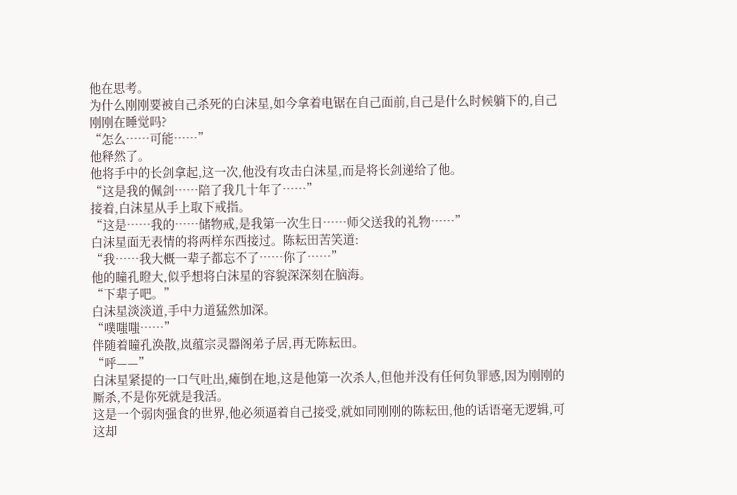他在思考。
为什么刚刚要被自己杀死的白沫星,如今拿着电锯在自己面前,自己是什么时候躺下的,自己刚刚在睡觉吗?
“怎么……可能……”
他释然了。
他将手中的长剑拿起,这一次,他没有攻击白沫星,而是将长剑递给了他。
“这是我的佩剑……陪了我几十年了……”
接着,白沫星从手上取下戒指。
“这是……我的……储物戒,是我第一次生日……师父送我的礼物……”
白沫星面无表情的将两样东西接过。陈耘田苦笑道:
“我……我大概一辈子都忘不了……你了……”
他的瞳孔瞪大,似乎想将白沫星的容貌深深刻在脑海。
“下辈子吧。”
白沫星淡淡道,手中力道猛然加深。
“噗嗤嗤……”
伴随着瞳孔涣散,岚蕴宗灵器阁弟子居,再无陈耘田。
“呼——”
白沫星紧提的一口气吐出,瘫倒在地,这是他第一次杀人,但他并没有任何负罪感,因为刚刚的厮杀,不是你死就是我活。
这是一个弱肉强食的世界,他必须逼着自己接受,就如同刚刚的陈耘田,他的话语毫无逻辑,可这却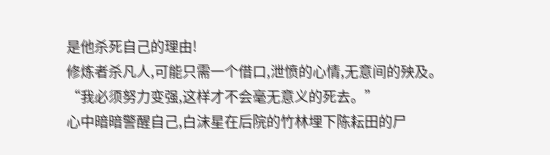是他杀死自己的理由!
修炼者杀凡人,可能只需一个借口,泄愤的心情,无意间的殃及。
“我必须努力变强,这样才不会毫无意义的死去。”
心中暗暗警醒自己,白沫星在后院的竹林埋下陈耘田的尸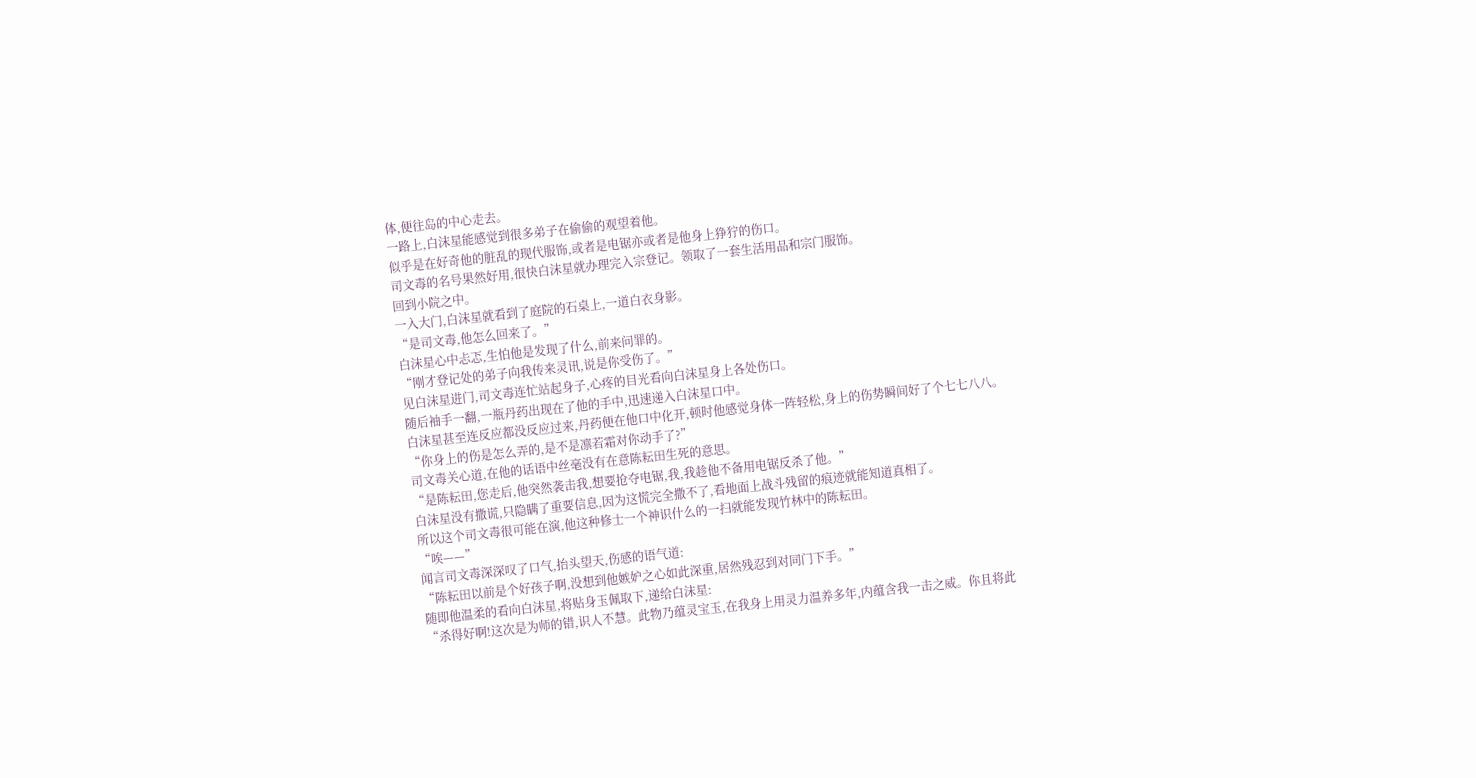体,便往岛的中心走去。
一路上,白沫星能感觉到很多弟子在偷偷的观望着他。
似乎是在好奇他的脏乱的现代服饰,或者是电锯亦或者是他身上狰狞的伤口。
司文毒的名号果然好用,很快白沫星就办理完入宗登记。领取了一套生活用品和宗门服饰。
回到小院之中。
一入大门,白沫星就看到了庭院的石桌上,一道白衣身影。
“是司文毒,他怎么回来了。”
白沫星心中忐忑,生怕他是发现了什么,前来问罪的。
“刚才登记处的弟子向我传来灵讯,说是你受伤了。”
见白沫星进门,司文毒连忙站起身子,心疼的目光看向白沫星身上各处伤口。
随后袖手一翻,一瓶丹药出现在了他的手中,迅速递入白沫星口中。
白沫星甚至连反应都没反应过来,丹药便在他口中化开,顿时他感觉身体一阵轻松,身上的伤势瞬间好了个七七八八。
“你身上的伤是怎么弄的,是不是凛若霜对你动手了?”
司文毒关心道,在他的话语中丝毫没有在意陈耘田生死的意思。
“是陈耘田,您走后,他突然袭击我,想要抢夺电锯,我,我趁他不备用电锯反杀了他。”
白沫星没有撒谎,只隐瞒了重要信息,因为这慌完全撒不了,看地面上战斗残留的痕迹就能知道真相了。
所以这个司文毒很可能在演,他这种修士一个神识什么的一扫就能发现竹林中的陈耘田。
“唉——”
闻言司文毒深深叹了口气,抬头望天,伤感的语气道:
“陈耘田以前是个好孩子啊,没想到他嫉妒之心如此深重,居然残忍到对同门下手。”
随即他温柔的看向白沫星,将贴身玉佩取下,递给白沫星:
“杀得好啊!这次是为师的错,识人不慧。此物乃蕴灵宝玉,在我身上用灵力温养多年,内蕴含我一击之威。你且将此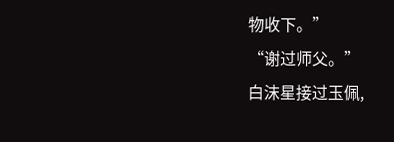物收下。”
“谢过师父。”
白沫星接过玉佩,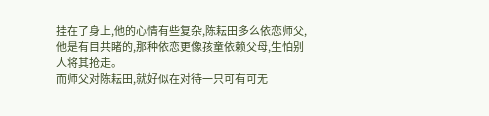挂在了身上,他的心情有些复杂,陈耘田多么依恋师父,他是有目共睹的,那种依恋更像孩童依赖父母,生怕别人将其抢走。
而师父对陈耘田,就好似在对待一只可有可无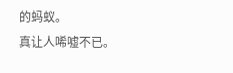的蚂蚁。
真让人唏嘘不已。